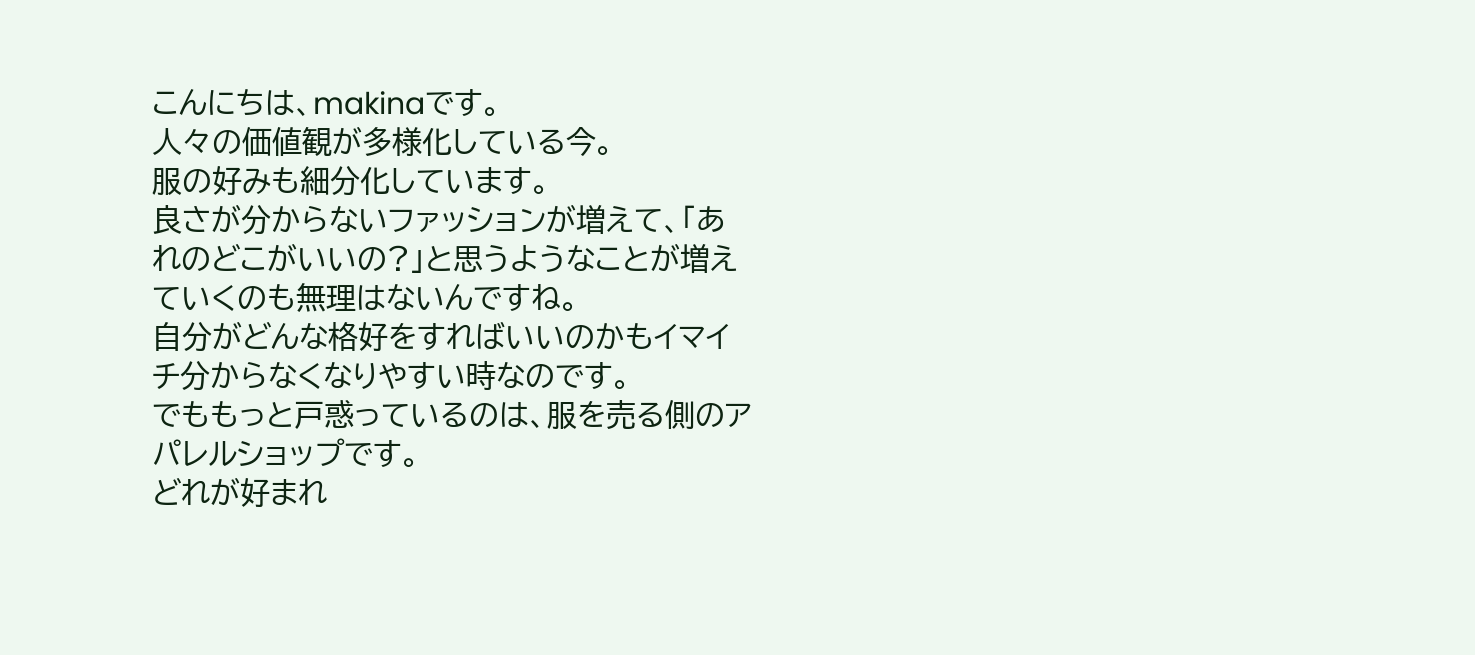こんにちは、makinaです。
人々の価値観が多様化している今。
服の好みも細分化しています。
良さが分からないファッションが増えて、「あれのどこがいいの?」と思うようなことが増えていくのも無理はないんですね。
自分がどんな格好をすればいいのかもイマイチ分からなくなりやすい時なのです。
でももっと戸惑っているのは、服を売る側のアパレルショップです。
どれが好まれ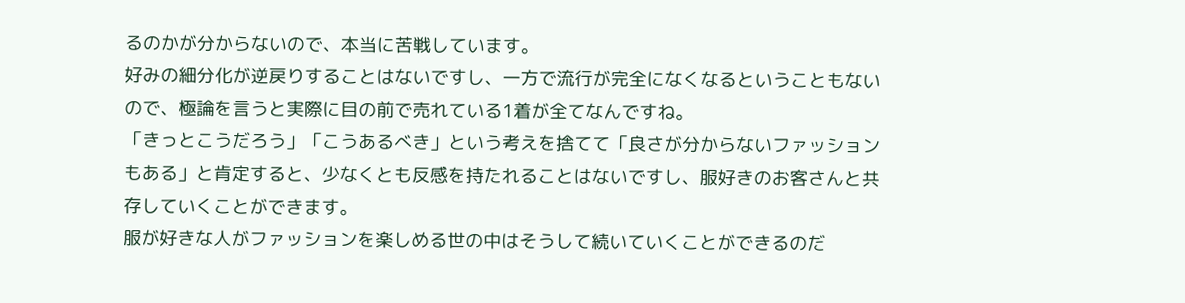るのかが分からないので、本当に苦戦しています。
好みの細分化が逆戻りすることはないですし、一方で流行が完全になくなるということもないので、極論を言うと実際に目の前で売れている1着が全てなんですね。
「きっとこうだろう」「こうあるべき」という考えを捨てて「良さが分からないファッションもある」と肯定すると、少なくとも反感を持たれることはないですし、服好きのお客さんと共存していくことができます。
服が好きな人がファッションを楽しめる世の中はそうして続いていくことができるのだ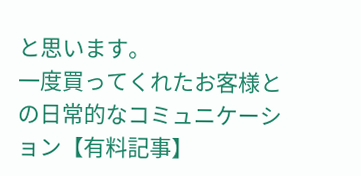と思います。
一度買ってくれたお客様との日常的なコミュニケーション【有料記事】